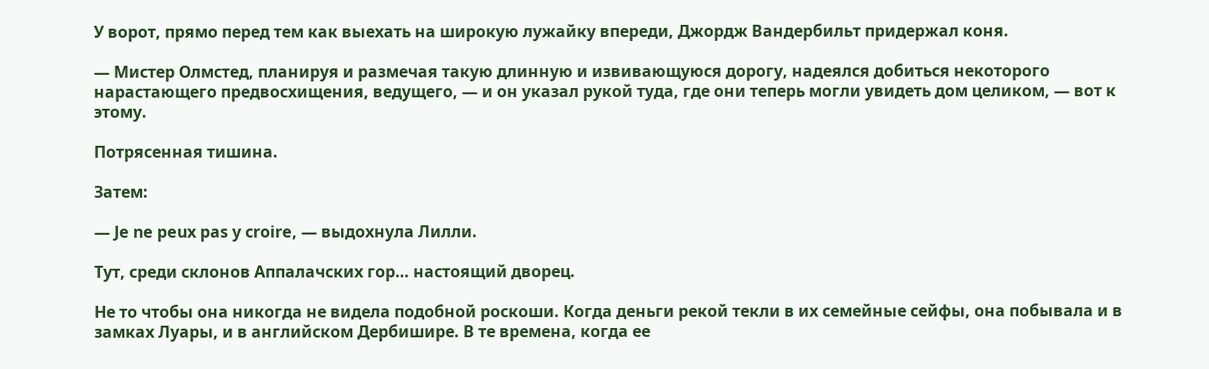У ворот, прямо перед тем как выехать на широкую лужайку впереди, Джордж Вандербильт придержал коня.

— Мистер Олмстед, планируя и размечая такую длинную и извивающуюся дорогу, надеялся добиться некоторого нарастающего предвосхищения, ведущего, — и он указал рукой туда, где они теперь могли увидеть дом целиком, — вот к этому.

Потрясенная тишина.

Затем:

— Je ne peux pas y croire, — выдохнула Лилли.

Тут, среди склонов Аппалачских гор… настоящий дворец.

Не то чтобы она никогда не видела подобной роскоши. Когда деньги рекой текли в их семейные сейфы, она побывала и в замках Луары, и в английском Дербишире. В те времена, когда ее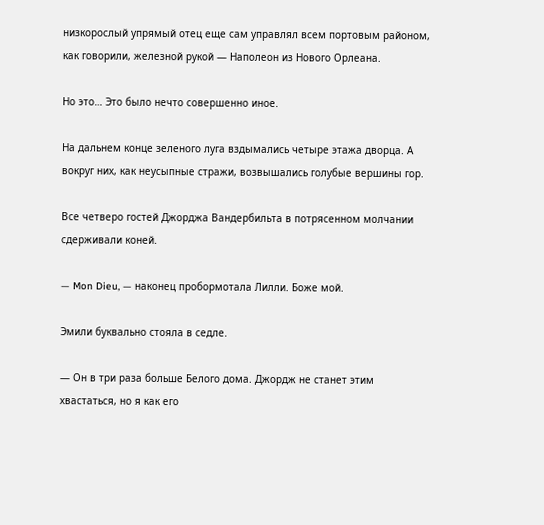низкорослый упрямый отец еще сам управлял всем портовым районом, как говорили, железной рукой — Наполеон из Нового Орлеана.

Но это… Это было нечто совершенно иное.

На дальнем конце зеленого луга вздымались четыре этажа дворца. А вокруг них, как неусыпные стражи, возвышались голубые вершины гор.

Все четверо гостей Джорджа Вандербильта в потрясенном молчании сдерживали коней.

— Mon Dieu, — наконец пробормотала Лилли. Боже мой.

Эмили буквально стояла в седле.

— Он в три раза больше Белого дома. Джордж не станет этим хвастаться, но я как его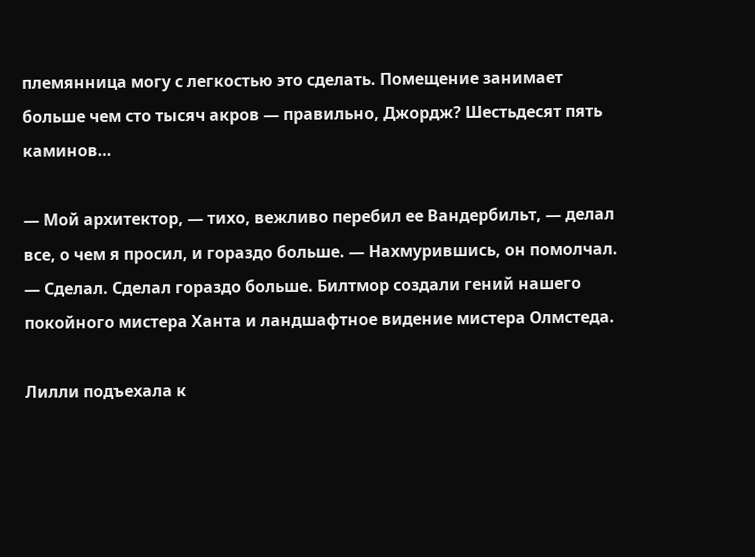племянница могу с легкостью это сделать. Помещение занимает больше чем сто тысяч акров — правильно, Джордж? Шестьдесят пять каминов…

— Мой архитектор, — тихо, вежливо перебил ее Вандербильт, — делал все, о чем я просил, и гораздо больше. — Нахмурившись, он помолчал. — Сделал. Сделал гораздо больше. Билтмор создали гений нашего покойного мистера Ханта и ландшафтное видение мистера Олмстеда.

Лилли подъехала к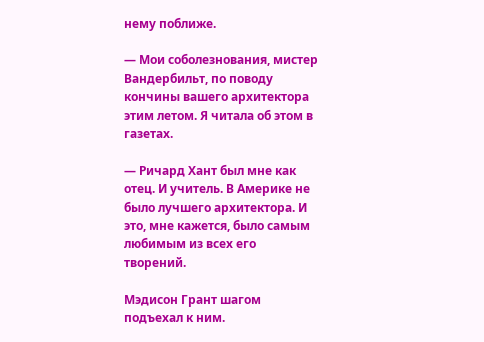нему поближе.

— Мои соболезнования, мистер Вандербильт, по поводу кончины вашего архитектора этим летом. Я читала об этом в газетах.

— Ричард Хант был мне как отец. И учитель. В Америке не было лучшего архитектора. И это, мне кажется, было самым любимым из всех его творений.

Мэдисон Грант шагом подъехал к ним.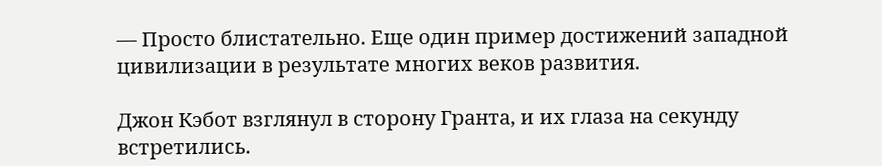— Просто блистательно. Еще один пример достижений западной цивилизации в результате многих веков развития.

Джон Кэбот взглянул в сторону Гранта, и их глаза на секунду встретились.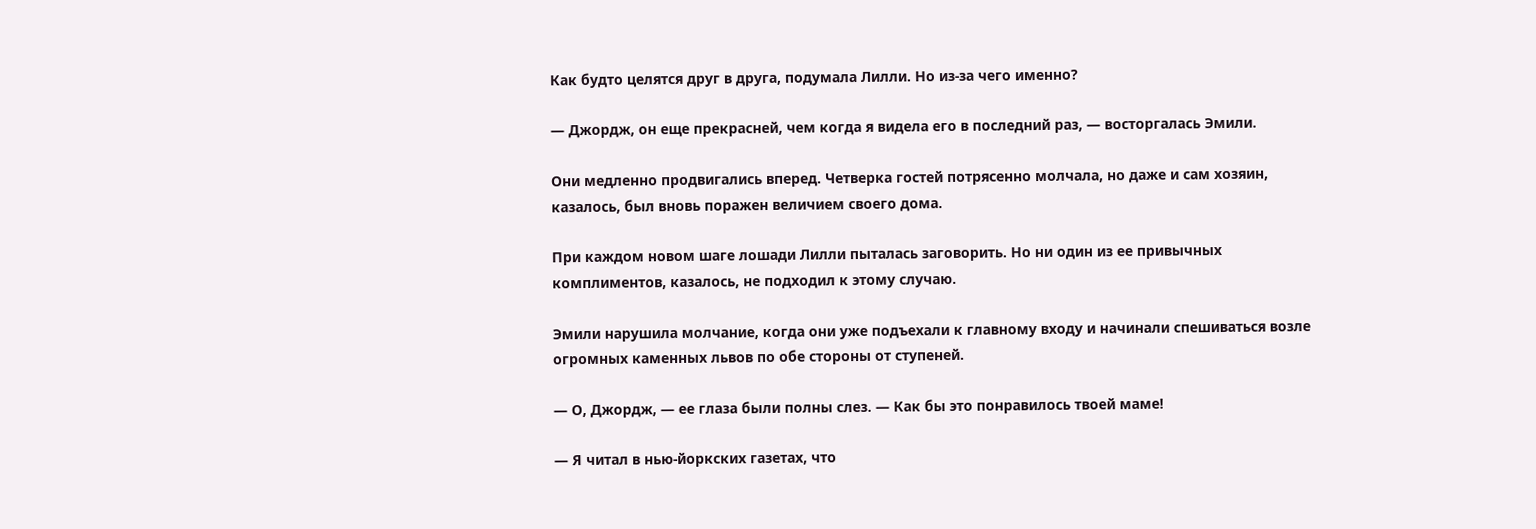Как будто целятся друг в друга, подумала Лилли. Но из-за чего именно?

— Джордж, он еще прекрасней, чем когда я видела его в последний раз, — восторгалась Эмили.

Они медленно продвигались вперед. Четверка гостей потрясенно молчала, но даже и сам хозяин, казалось, был вновь поражен величием своего дома.

При каждом новом шаге лошади Лилли пыталась заговорить. Но ни один из ее привычных комплиментов, казалось, не подходил к этому случаю.

Эмили нарушила молчание, когда они уже подъехали к главному входу и начинали спешиваться возле огромных каменных львов по обе стороны от ступеней.

— О, Джордж, — ее глаза были полны слез. — Как бы это понравилось твоей маме!

— Я читал в нью-йоркских газетах, что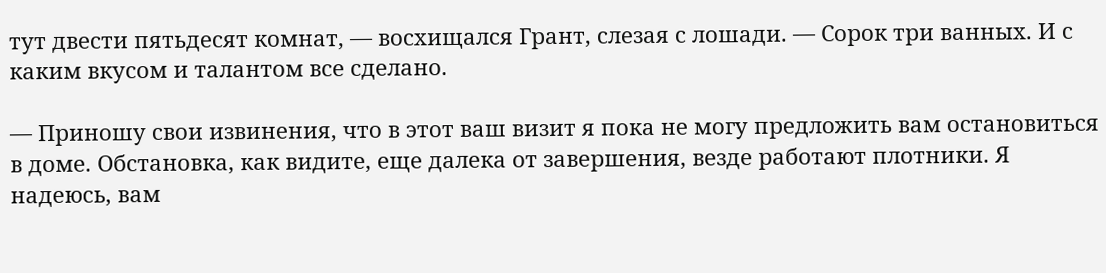тут двести пятьдесят комнат, — восхищался Грант, слезая с лошади. — Сорок три ванных. И с каким вкусом и талантом все сделано.

— Приношу свои извинения, что в этот ваш визит я пока не могу предложить вам остановиться в доме. Обстановка, как видите, еще далека от завершения, везде работают плотники. Я надеюсь, вам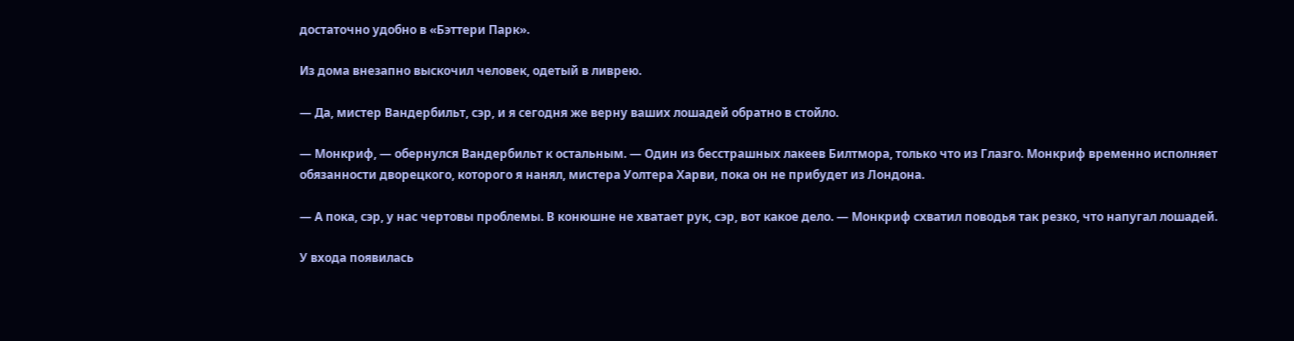достаточно удобно в «Бэттери Парк».

Из дома внезапно выскочил человек, одетый в ливрею.

— Да, мистер Вандербильт, сэр, и я сегодня же верну ваших лошадей обратно в стойло.

— Монкриф, — обернулся Вандербильт к остальным. — Один из бесстрашных лакеев Билтмора, только что из Глазго. Монкриф временно исполняет обязанности дворецкого, которого я нанял, мистера Уолтера Харви, пока он не прибудет из Лондона.

— А пока, сэр, у нас чертовы проблемы. В конюшне не хватает рук, сэр, вот какое дело. — Монкриф схватил поводья так резко, что напугал лошадей.

У входа появилась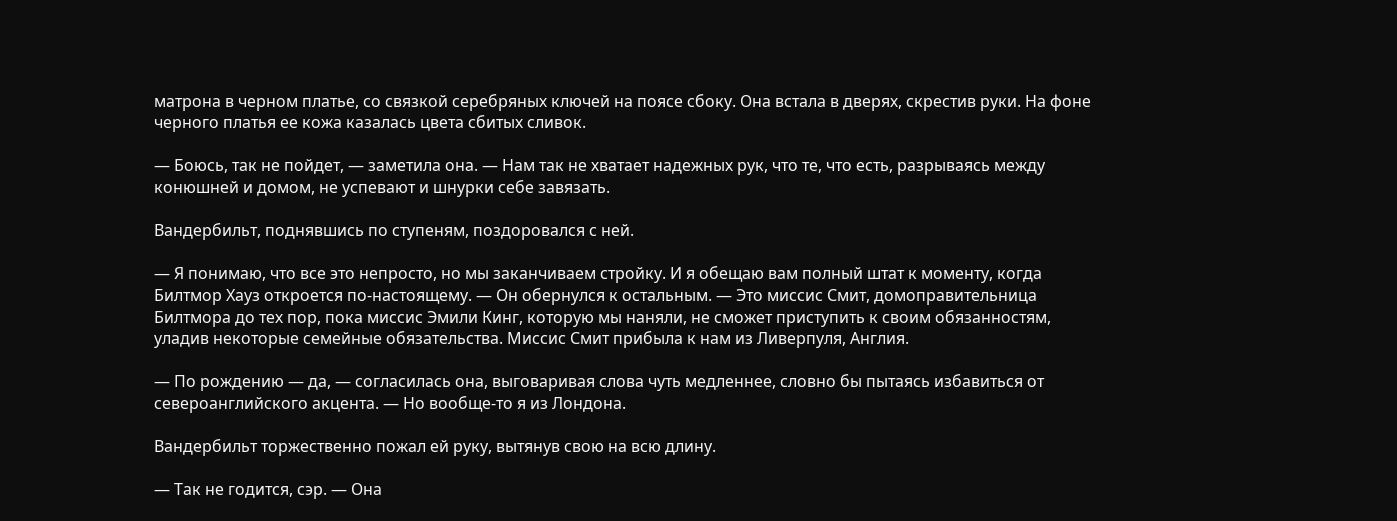матрона в черном платье, со связкой серебряных ключей на поясе сбоку. Она встала в дверях, скрестив руки. На фоне черного платья ее кожа казалась цвета сбитых сливок.

— Боюсь, так не пойдет, — заметила она. — Нам так не хватает надежных рук, что те, что есть, разрываясь между конюшней и домом, не успевают и шнурки себе завязать.

Вандербильт, поднявшись по ступеням, поздоровался с ней.

— Я понимаю, что все это непросто, но мы заканчиваем стройку. И я обещаю вам полный штат к моменту, когда Билтмор Хауз откроется по-настоящему. — Он обернулся к остальным. — Это миссис Смит, домоправительница Билтмора до тех пор, пока миссис Эмили Кинг, которую мы наняли, не сможет приступить к своим обязанностям, уладив некоторые семейные обязательства. Миссис Смит прибыла к нам из Ливерпуля, Англия.

— По рождению — да, — согласилась она, выговаривая слова чуть медленнее, словно бы пытаясь избавиться от североанглийского акцента. — Но вообще-то я из Лондона.

Вандербильт торжественно пожал ей руку, вытянув свою на всю длину.

— Так не годится, сэр. — Она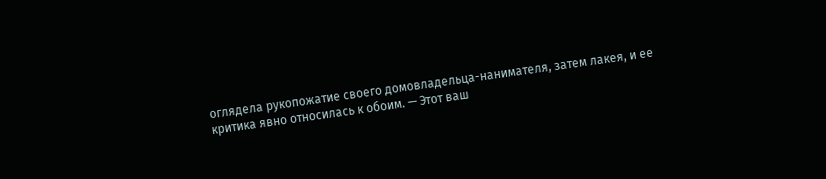оглядела рукопожатие своего домовладельца-нанимателя, затем лакея, и ее критика явно относилась к обоим. — Этот ваш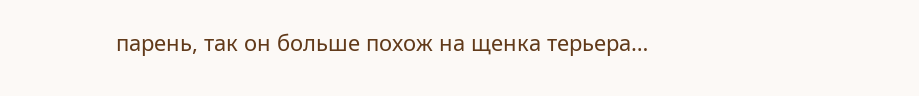парень, так он больше похож на щенка терьера…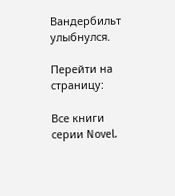Вандербильт улыбнулся.

Перейти на страницу:

Все книги серии Novel.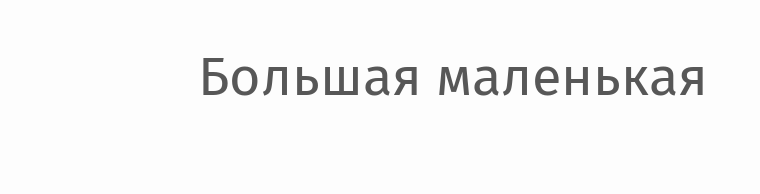Большая маленькая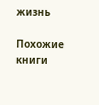жизнь

Похожие книги